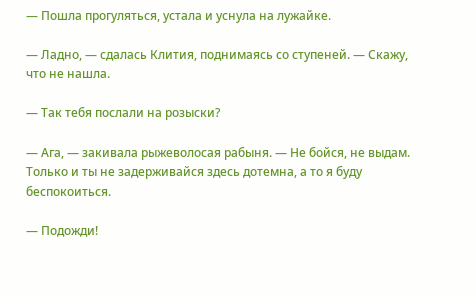— Пошла прогуляться, устала и уснула на лужайке.

— Ладно, — сдалась Клития, поднимаясь со ступеней. — Скажу, что не нашла.

— Так тебя послали на розыски?

— Ага, — закивала рыжеволосая рабыня. — Не бойся, не выдам. Только и ты не задерживайся здесь дотемна, а то я буду беспокоиться.

— Подожди!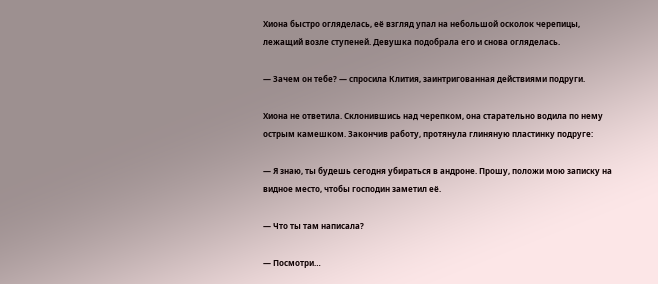Хиона быстро огляделась, её взгляд упал на небольшой осколок черепицы, лежащий возле ступеней. Девушка подобрала его и снова огляделась.

— Зачем он тебе? — спросила Клития, заинтригованная действиями подруги.

Хиона не ответила. Склонившись над черепком, она старательно водила по нему острым камешком. Закончив работу, протянула глиняную пластинку подруге:

— Я знаю, ты будешь сегодня убираться в андроне. Прошу, положи мою записку на видное место, чтобы господин заметил её.

— Что ты там написала?

— Посмотри…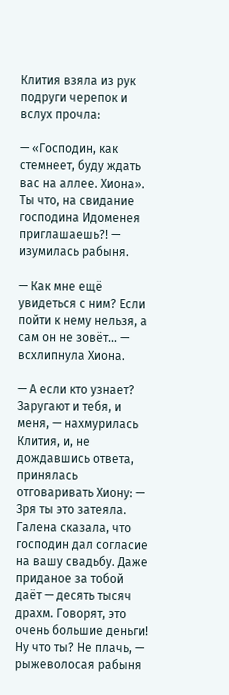Клития взяла из рук подруги черепок и вслух прочла:

— «Господин, как стемнеет, буду ждать вас на аллее. Хиона». Ты что, на свидание господина Идоменея приглашаешь?! — изумилась рабыня.

— Как мне ещё увидеться с ним? Если пойти к нему нельзя, а сам он не зовёт… — всхлипнула Хиона.

— А если кто узнает? Заругают и тебя, и меня, — нахмурилась Клития, и, не дождавшись ответа, принялась отговаривать Хиону: — Зря ты это затеяла. Галена сказала, что господин дал согласие на вашу свадьбу. Даже приданое за тобой даёт — десять тысяч драхм. Говорят, это очень большие деньги! Ну что ты? Не плачь, — рыжеволосая рабыня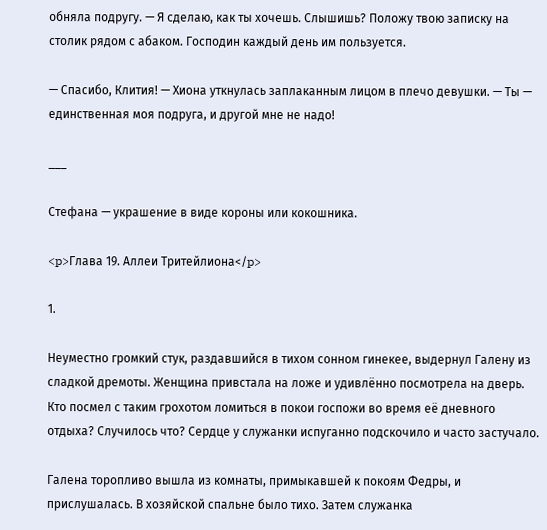обняла подругу. — Я сделаю, как ты хочешь. Слышишь? Положу твою записку на столик рядом с абаком. Господин каждый день им пользуется.

— Спасибо, Клития! — Хиона уткнулась заплаканным лицом в плечо девушки. — Ты — единственная моя подруга, и другой мне не надо!

___

Стефана — украшение в виде короны или кокошника.

<p>Глава 19. Аллеи Тритейлиона</p>

1.

Неуместно громкий стук, раздавшийся в тихом сонном гинекее, выдернул Галену из сладкой дремоты. Женщина привстала на ложе и удивлённо посмотрела на дверь. Кто посмел с таким грохотом ломиться в покои госпожи во время её дневного отдыха? Случилось что? Сердце у служанки испуганно подскочило и часто застучало.

Галена торопливо вышла из комнаты, примыкавшей к покоям Федры, и прислушалась. В хозяйской спальне было тихо. Затем служанка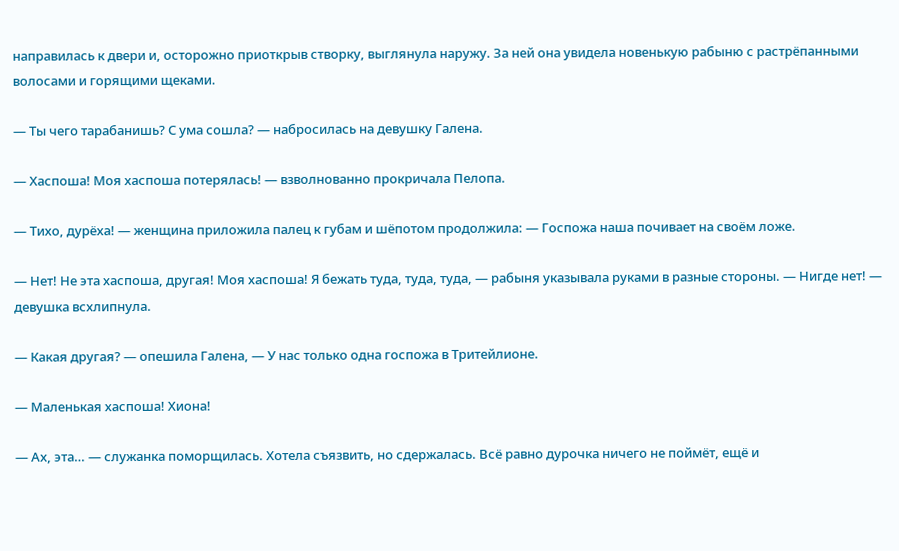направилась к двери и, осторожно приоткрыв створку, выглянула наружу. За ней она увидела новенькую рабыню с растрёпанными волосами и горящими щеками.

— Ты чего тарабанишь? С ума сошла? — набросилась на девушку Галена.

— Хаспоша! Моя хаспоша потерялась! — взволнованно прокричала Пелопа.

— Тихо, дурёха! — женщина приложила палец к губам и шёпотом продолжила: — Госпожа наша почивает на своём ложе.

— Нет! Не эта хаспоша, другая! Моя хаспоша! Я бежать туда, туда, туда, — рабыня указывала руками в разные стороны. — Нигде нет! — девушка всхлипнула.

— Какая другая? — опешила Галена, — У нас только одна госпожа в Тритейлионе.

— Маленькая хаспоша! Хиона!

— Ах, эта… — служанка поморщилась. Хотела съязвить, но сдержалась. Всё равно дурочка ничего не поймёт, ещё и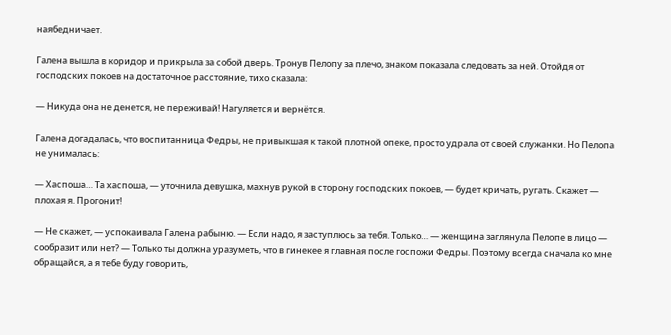наябедничает.

Галена вышла в коридор и прикрыла за собой дверь. Тронув Пелопу за плечо, знаком показала следовать за ней. Отойдя от господских покоев на достаточное расстояние, тихо сказала:

— Никуда она не денется, не переживай! Нагуляется и вернётся.

Галена догадалась, что воспитанница Федры, не привыкшая к такой плотной опеке, просто удрала от своей служанки. Но Пелопа не унималась:

— Хаспоша… Та хаспоша, — уточнила девушка, махнув рукой в сторону господских покоев, — будет кричать, ругать. Скажет — плохая я. Прогонит!

— Не скажет, — успокаивала Галена рабыню. — Если надо, я заступлюсь за тебя. Только… — женщина заглянула Пелопе в лицо — сообразит или нет? — Только ты должна уразуметь, что в гинекее я главная после госпожи Федры. Поэтому всегда сначала ко мне обращайся, а я тебе буду говорить,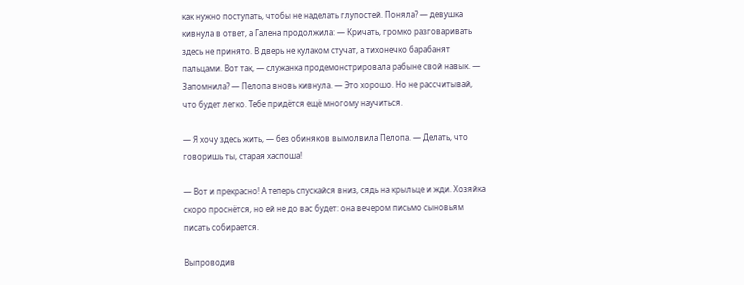как нужно поступать, чтобы не наделать глупостей. Поняла? — девушка кивнула в ответ, а Галена продолжила: — Кричать, громко разговаривать здесь не принято. В дверь не кулаком стучат, а тихонечко барабанят пальцами. Вот так, — служанка продемонстрировала рабыне свой навык. — Запомнила? — Пелопа вновь кивнула. — Это хорошо. Но не рассчитывай, что будет легко. Тебе придётся ещё многому научиться.

— Я хочу здесь жить, — без обиняков вымолвила Пелопа. — Делать, что говоришь ты, старая хаспоша!

— Вот и прекрасно! А теперь спускайся вниз, сядь на крыльце и жди. Хозяйка скоро проснётся, но ей не до вас будет: она вечером письмо сыновьям писать собирается.

Выпроводив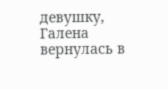девушку, Галена вернулась в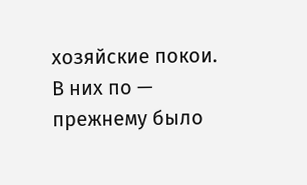хозяйские покои. В них по — прежнему было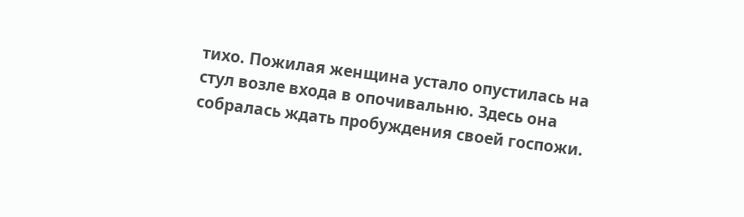тихо. Пожилая женщина устало опустилась на стул возле входа в опочивальню. Здесь она собралась ждать пробуждения своей госпожи.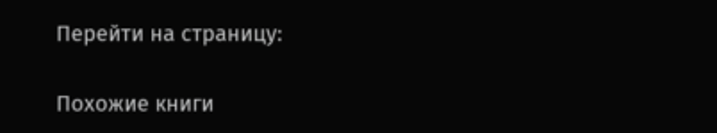Перейти на страницу:

Похожие книги